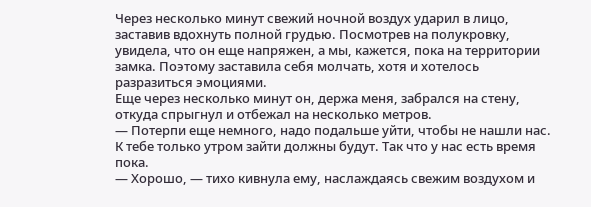Через несколько минут свежий ночной воздух ударил в лицо, заставив вдохнуть полной грудью. Посмотрев на полукровку, увидела, что он еще напряжен, а мы, кажется, пока на территории замка. Поэтому заставила себя молчать, хотя и хотелось разразиться эмоциями.
Еще через несколько минут он, держа меня, забрался на стену, откуда спрыгнул и отбежал на несколько метров.
— Потерпи еще немного, надо подальше уйти, чтобы не нашли нас. К тебе только утром зайти должны будут. Так что у нас есть время пока.
— Хорошо, — тихо кивнула ему, наслаждаясь свежим воздухом и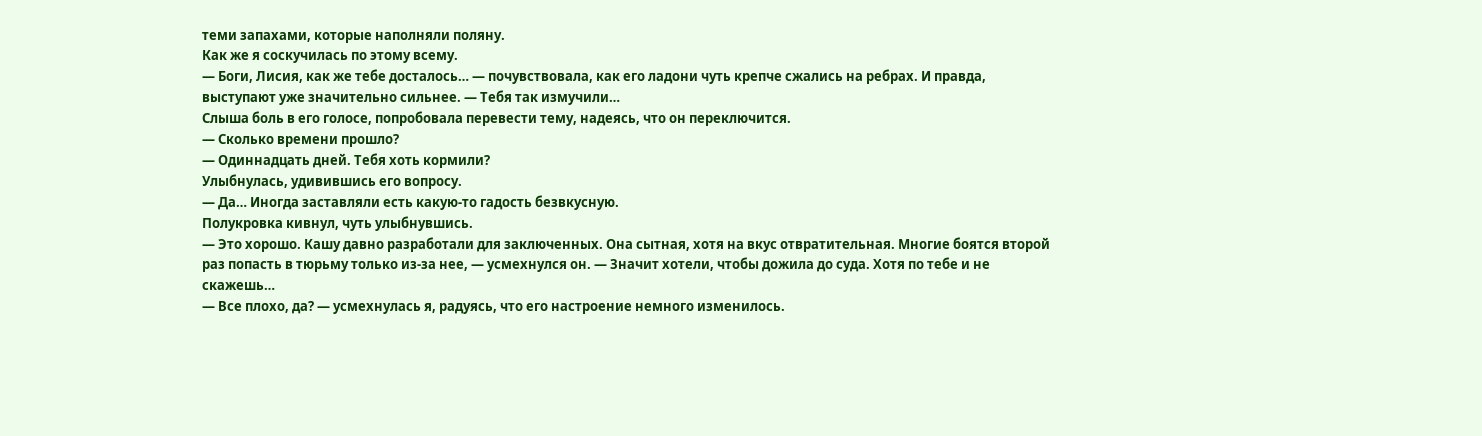теми запахами, которые наполняли поляну.
Как же я соскучилась по этому всему.
— Боги, Лисия, как же тебе досталось… — почувствовала, как его ладони чуть крепче сжались на ребрах. И правда, выступают уже значительно сильнее. — Тебя так измучили…
Слыша боль в его голосе, попробовала перевести тему, надеясь, что он переключится.
— Сколько времени прошло?
— Одиннадцать дней. Тебя хоть кормили?
Улыбнулась, удивившись его вопросу.
— Да… Иногда заставляли есть какую-то гадость безвкусную.
Полукровка кивнул, чуть улыбнувшись.
— Это хорошо. Кашу давно разработали для заключенных. Она сытная, хотя на вкус отвратительная. Многие боятся второй раз попасть в тюрьму только из-за нее, — усмехнулся он. — Значит хотели, чтобы дожила до суда. Хотя по тебе и не скажешь…
— Все плохо, да? — усмехнулась я, радуясь, что его настроение немного изменилось.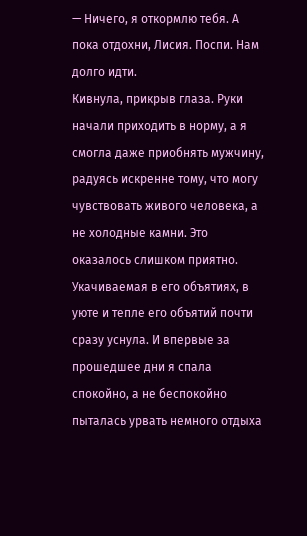— Ничего, я откормлю тебя. А пока отдохни, Лисия. Поспи. Нам долго идти.
Кивнула, прикрыв глаза. Руки начали приходить в норму, а я смогла даже приобнять мужчину, радуясь искренне тому, что могу чувствовать живого человека, а не холодные камни. Это оказалось слишком приятно.
Укачиваемая в его объятиях, в уюте и тепле его объятий почти сразу уснула. И впервые за прошедшее дни я спала спокойно, а не беспокойно пыталась урвать немного отдыха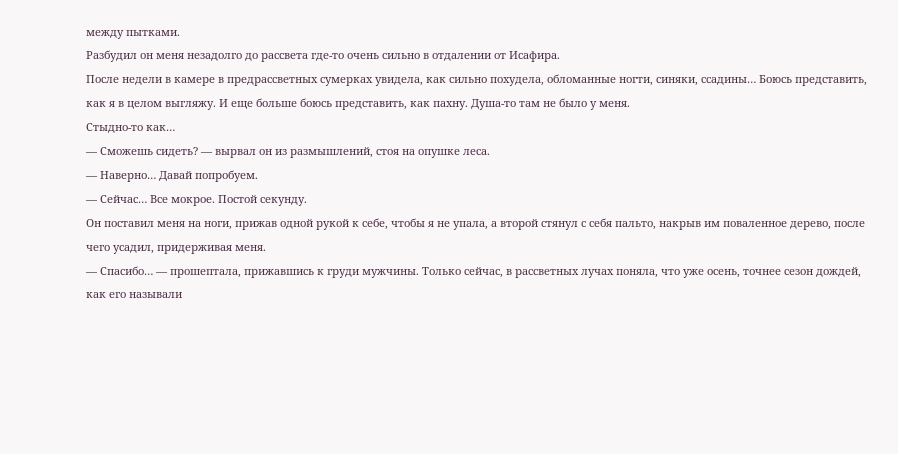между пытками.
Разбудил он меня незадолго до рассвета где-то очень сильно в отдалении от Исафира.
После недели в камере в предрассветных сумерках увидела, как сильно похудела, обломанные ногти, синяки, ссадины… Боюсь представить, как я в целом выгляжу. И еще больше боюсь представить, как пахну. Душа-то там не было у меня.
Стыдно-то как…
— Сможешь сидеть? — вырвал он из размышлений, стоя на опушке леса.
— Наверно… Давай попробуем.
— Сейчас… Все мокрое. Постой секунду.
Он поставил меня на ноги, прижав одной рукой к себе, чтобы я не упала, а второй стянул с себя пальто, накрыв им поваленное дерево, после чего усадил, придерживая меня.
— Спасибо… — прошептала, прижавшись к груди мужчины. Только сейчас, в рассветных лучах поняла, что уже осень, точнее сезон дождей, как его называли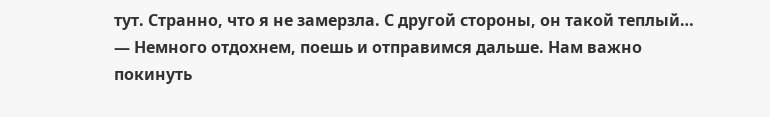тут. Странно, что я не замерзла. С другой стороны, он такой теплый…
— Немного отдохнем, поешь и отправимся дальше. Нам важно покинуть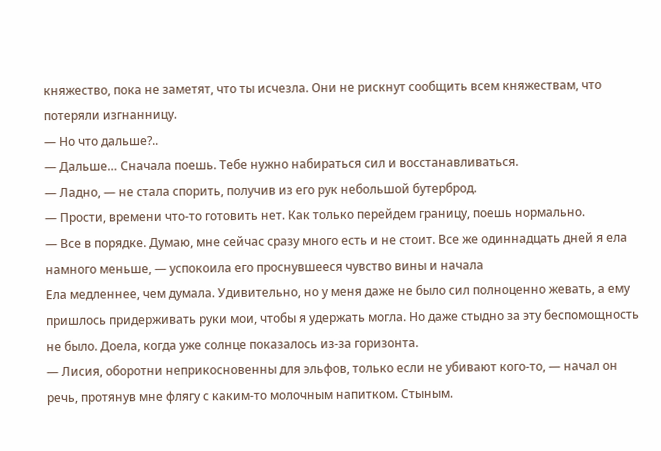княжество, пока не заметят, что ты исчезла. Они не рискнут сообщить всем княжествам, что потеряли изгнанницу.
— Но что дальше?..
— Дальше… Сначала поешь. Тебе нужно набираться сил и восстанавливаться.
— Ладно, — не стала спорить, получив из его рук небольшой бутерброд.
— Прости, времени что-то готовить нет. Как только перейдем границу, поешь нормально.
— Все в порядке. Думаю, мне сейчас сразу много есть и не стоит. Все же одиннадцать дней я ела намного меньше, — успокоила его проснувшееся чувство вины и начала
Ела медленнее, чем думала. Удивительно, но у меня даже не было сил полноценно жевать, а ему пришлось придерживать руки мои, чтобы я удержать могла. Но даже стыдно за эту беспомощность не было. Доела, когда уже солнце показалось из-за горизонта.
— Лисия, оборотни неприкосновенны для эльфов, только если не убивают кого-то, — начал он речь, протянув мне флягу с каким-то молочным напитком. Стыным.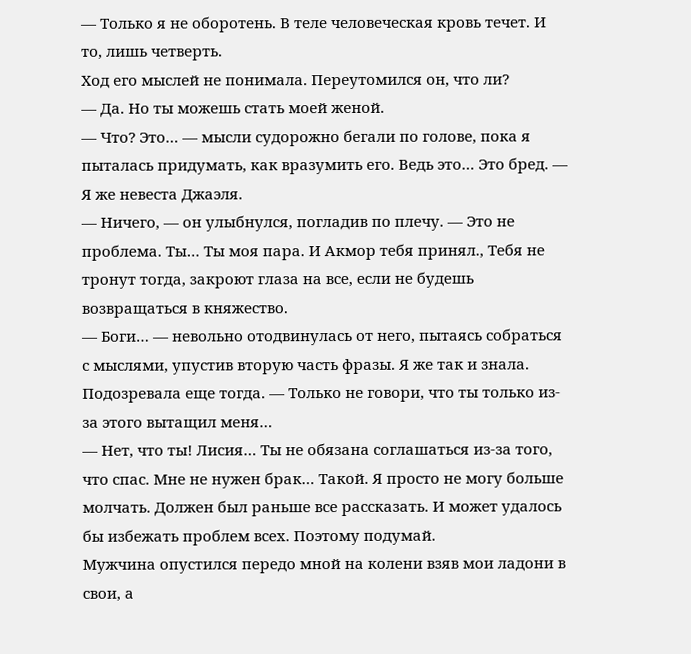— Только я не оборотень. В теле человеческая кровь течет. И то, лишь четверть.
Ход его мыслей не понимала. Переутомился он, что ли?
— Да. Но ты можешь стать моей женой.
— Что? Это… — мысли судорожно бегали по голове, пока я пыталась придумать, как вразумить его. Ведь это… Это бред. — Я же невеста Джаэля.
— Ничего, — он улыбнулся, погладив по плечу. — Это не проблема. Ты… Ты моя пара. И Акмор тебя принял., Тебя не тронут тогда, закроют глаза на все, если не будешь возвращаться в княжество.
— Боги… — невольно отодвинулась от него, пытаясь собраться с мыслями, упустив вторую часть фразы. Я же так и знала. Подозревала еще тогда. — Только не говори, что ты только из-за этого вытащил меня…
— Нет, что ты! Лисия… Ты не обязана соглашаться из-за того, что спас. Мне не нужен брак… Такой. Я просто не могу больше молчать. Должен был раньше все рассказать. И может удалось бы избежать проблем всех. Поэтому подумай.
Мужчина опустился передо мной на колени взяв мои ладони в свои, а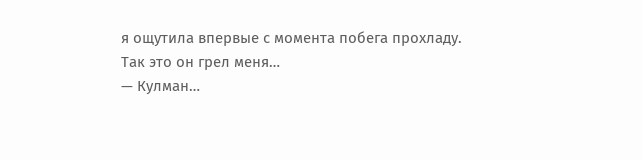я ощутила впервые с момента побега прохладу.
Так это он грел меня…
— Кулман…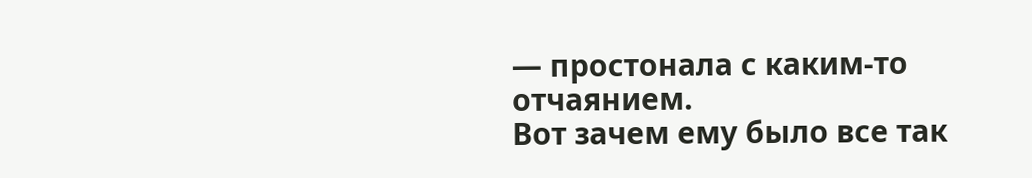— простонала с каким-то отчаянием.
Вот зачем ему было все так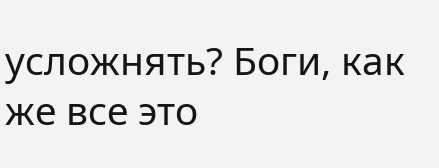усложнять? Боги, как же все это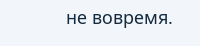не вовремя.